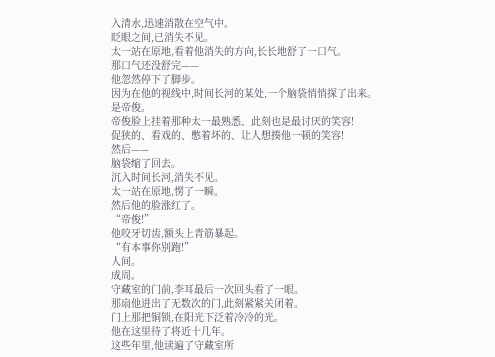入清水,迅速消散在空气中。
眨眼之间,已消失不见。
太一站在原地,看着他消失的方向,长长地舒了一口气。
那口气还没舒完——
他忽然停下了脚步。
因为在他的视线中,时间长河的某处,一个脑袋悄悄探了出来。
是帝俊。
帝俊脸上挂着那种太一最熟悉、此刻也是最讨厌的笑容!
促狭的、看戏的、憋着坏的、让人想揍他一顿的笑容!
然后——
脑袋缩了回去。
沉入时间长河,消失不见。
太一站在原地,愣了一瞬。
然后他的脸涨红了。
“帝俊!”
他咬牙切齿,额头上青筋暴起。
“有本事你别跑!”
人间。
成周。
守藏室的门前,李耳最后一次回头看了一眼。
那扇他进出了无数次的门,此刻紧紧关闭着。
门上那把铜锁,在阳光下泛着冷冷的光。
他在这里待了将近十几年。
这些年里,他读遍了守藏室所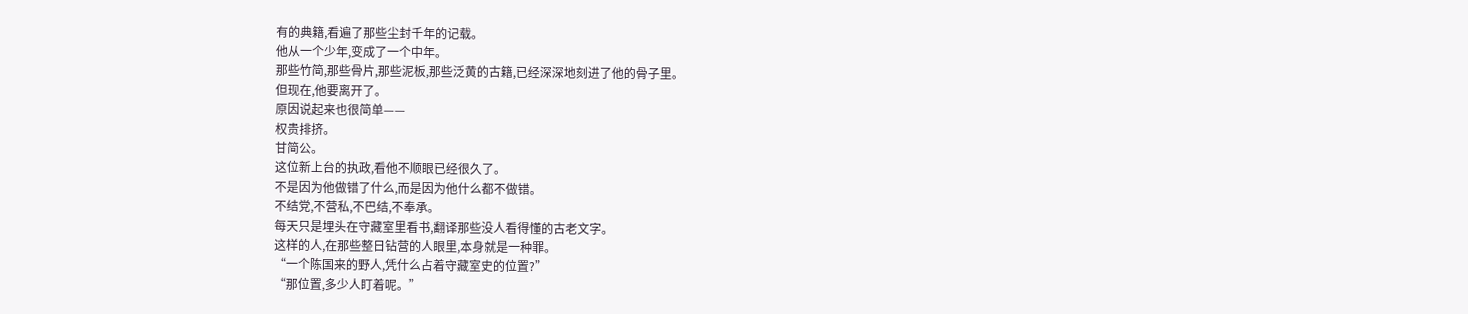有的典籍,看遍了那些尘封千年的记载。
他从一个少年,变成了一个中年。
那些竹简,那些骨片,那些泥板,那些泛黄的古籍,已经深深地刻进了他的骨子里。
但现在,他要离开了。
原因说起来也很简单——
权贵排挤。
甘简公。
这位新上台的执政,看他不顺眼已经很久了。
不是因为他做错了什么,而是因为他什么都不做错。
不结党,不营私,不巴结,不奉承。
每天只是埋头在守藏室里看书,翻译那些没人看得懂的古老文字。
这样的人,在那些整日钻营的人眼里,本身就是一种罪。
“一个陈国来的野人,凭什么占着守藏室史的位置?”
“那位置,多少人盯着呢。”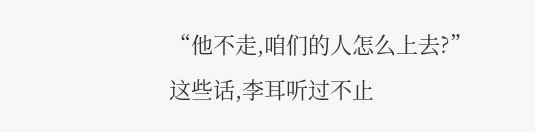“他不走,咱们的人怎么上去?”
这些话,李耳听过不止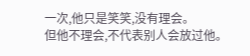一次,他只是笑笑,没有理会。
但他不理会,不代表别人会放过他。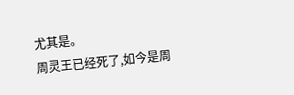尤其是。
周灵王已经死了,如今是周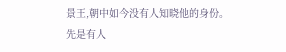景王,朝中如今没有人知晓他的身份。
先是有人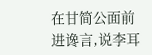在甘简公面前进谗言,说李耳